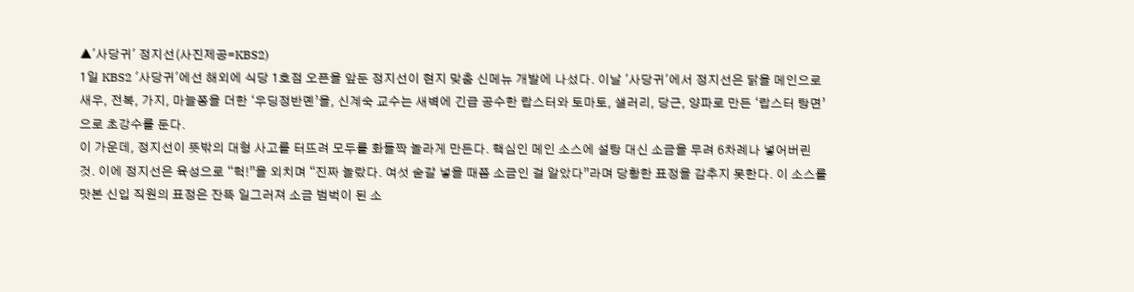▲'사당귀' 정지선(사진제공=KBS2)
1일 KBS2 '사당귀'에선 해외에 식당 1호점 오픈을 앞둔 정지선이 현지 맞춤 신메뉴 개발에 나섰다. 이날 '사당귀'에서 정지선은 닭을 메인으로 새우, 전복, 가지, 마늘쫑을 더한 ‘우딩정반몐’을, 신계숙 교수는 새벽에 긴급 공수한 랍스터와 토마토, 샐러리, 당근, 양파로 만든 ‘랍스터 탕면’으로 초강수를 둔다.
이 가운데, 정지선이 뜻밖의 대형 사고를 터뜨려 모두를 화들짝 놀라게 만든다. 핵심인 메인 소스에 설탕 대신 소금을 무려 6차례나 넣어버린 것. 이에 정지선은 육성으로 “헉!”을 외치며 “진짜 놀랐다. 여섯 숟갈 넣을 때쯤 소금인 걸 알았다”라며 당황한 표정을 감추지 못한다. 이 소스를 맛본 신입 직원의 표정은 잔뜩 일그러져 소금 범벅이 된 소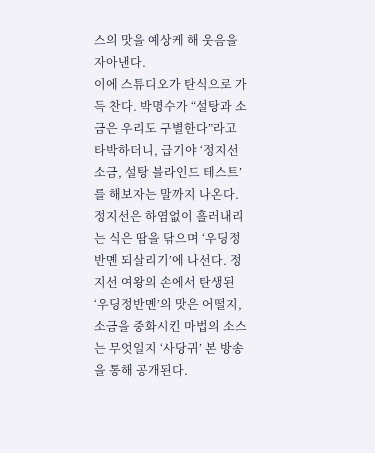스의 맛을 예상케 해 웃음을 자아낸다.
이에 스튜디오가 탄식으로 가득 찬다. 박명수가 “설탕과 소금은 우리도 구별한다”라고 타박하더니, 급기야 ‘정지선 소금, 설탕 블라인드 테스트’를 해보자는 말까지 나온다.
정지선은 하염없이 흘러내리는 식은 땀을 닦으며 ‘우딩정반몐 되살리기’에 나선다. 정지선 여왕의 손에서 탄생된 ‘우딩정반몐’의 맛은 어떨지, 소금을 중화시킨 마법의 소스는 무엇일지 ‘사당귀’ 본 방송을 통해 공개된다.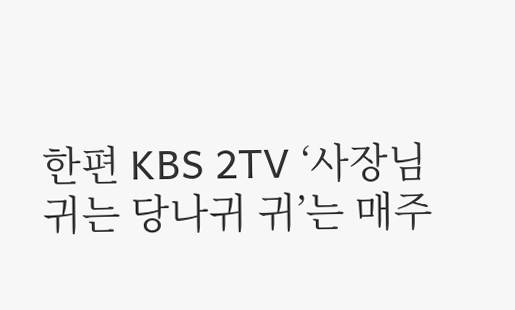한편 KBS 2TV ‘사장님 귀는 당나귀 귀’는 매주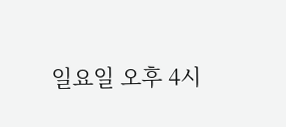일요일 오후 4시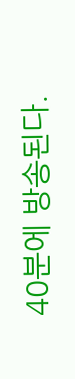40분에 방송된다.